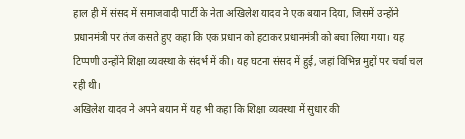हाल ही में संसद में समाजवादी पार्टी के नेता अखिलेश यादव ने एक बयान दिया, जिसमें उन्होंने प्रधानमंत्री पर तंज कसते हुए कहा कि एक प्रधान को हटाकर प्रधानमंत्री को बचा लिया गया। यह टिप्पणी उन्होंने शिक्षा व्यवस्था के संदर्भ में की। यह घटना संसद में हुई, जहां विभिन्न मुद्दों पर चर्चा चल रही थी।
अखिलेश यादव ने अपने बयान में यह भी कहा कि शिक्षा व्यवस्था में सुधार की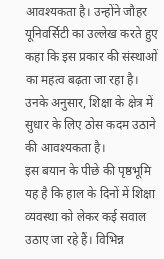आवश्यकता है। उन्होंने जौहर यूनिवर्सिटी का उल्लेख करते हुए कहा कि इस प्रकार की संस्थाओं का महत्व बढ़ता जा रहा है। उनके अनुसार, शिक्षा के क्षेत्र में सुधार के लिए ठोस कदम उठाने की आवश्यकता है।
इस बयान के पीछे की पृष्ठभूमि यह है कि हाल के दिनों में शिक्षा व्यवस्था को लेकर कई सवाल उठाए जा रहे हैं। विभिन्न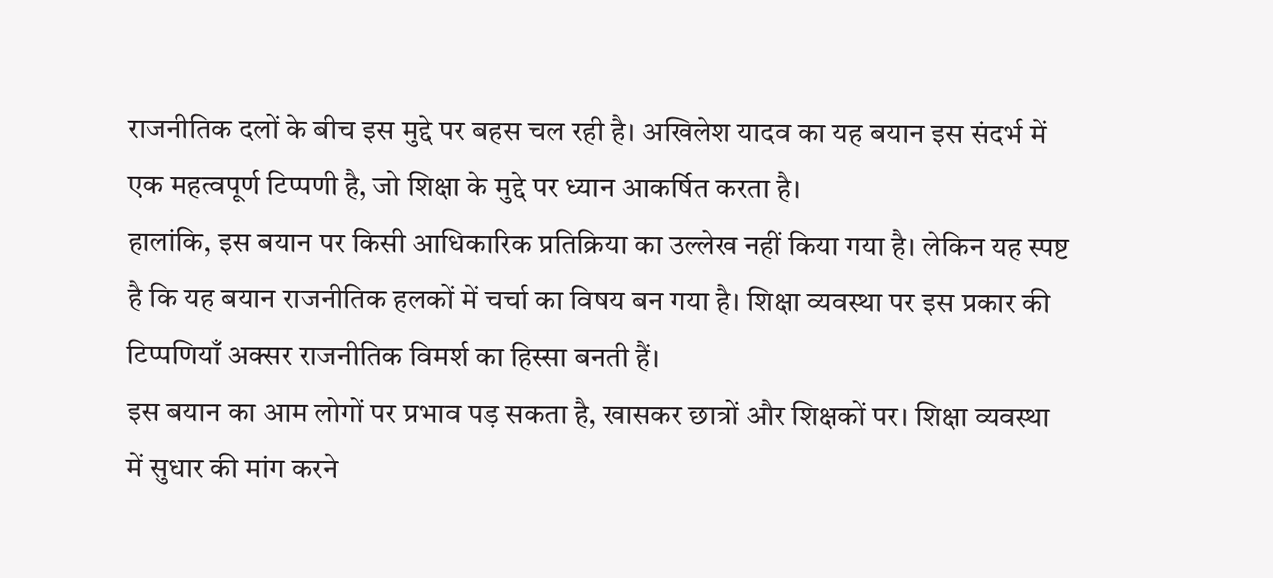राजनीतिक दलों के बीच इस मुद्दे पर बहस चल रही है। अखिलेश यादव का यह बयान इस संदर्भ में एक महत्वपूर्ण टिप्पणी है, जो शिक्षा के मुद्दे पर ध्यान आकर्षित करता है।
हालांकि, इस बयान पर किसी आधिकारिक प्रतिक्रिया का उल्लेख नहीं किया गया है। लेकिन यह स्पष्ट है कि यह बयान राजनीतिक हलकों में चर्चा का विषय बन गया है। शिक्षा व्यवस्था पर इस प्रकार की टिप्पणियाँ अक्सर राजनीतिक विमर्श का हिस्सा बनती हैं।
इस बयान का आम लोगों पर प्रभाव पड़ सकता है, खासकर छात्रों और शिक्षकों पर। शिक्षा व्यवस्था में सुधार की मांग करने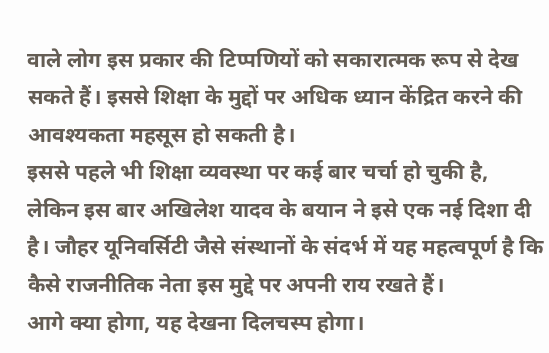वाले लोग इस प्रकार की टिप्पणियों को सकारात्मक रूप से देख सकते हैं। इससे शिक्षा के मुद्दों पर अधिक ध्यान केंद्रित करने की आवश्यकता महसूस हो सकती है।
इससे पहले भी शिक्षा व्यवस्था पर कई बार चर्चा हो चुकी है, लेकिन इस बार अखिलेश यादव के बयान ने इसे एक नई दिशा दी है। जौहर यूनिवर्सिटी जैसे संस्थानों के संदर्भ में यह महत्वपूर्ण है कि कैसे राजनीतिक नेता इस मुद्दे पर अपनी राय रखते हैं।
आगे क्या होगा, यह देखना दिलचस्प होगा।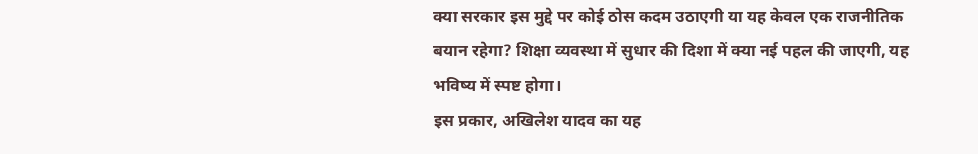क्या सरकार इस मुद्दे पर कोई ठोस कदम उठाएगी या यह केवल एक राजनीतिक बयान रहेगा? शिक्षा व्यवस्था में सुधार की दिशा में क्या नई पहल की जाएगी, यह भविष्य में स्पष्ट होगा।
इस प्रकार, अखिलेश यादव का यह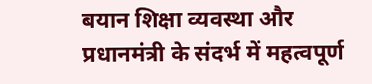बयान शिक्षा व्यवस्था और प्रधानमंत्री के संदर्भ में महत्वपूर्ण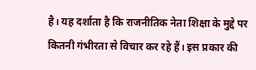है। यह दर्शाता है कि राजनीतिक नेता शिक्षा के मुद्दे पर कितनी गंभीरता से विचार कर रहे हैं। इस प्रकार की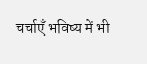चर्चाएँ भविष्य में भी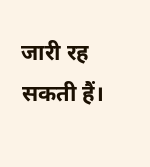जारी रह सकती हैं।